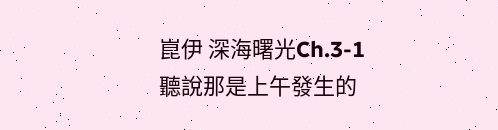崑伊 深海曙光Ch.3-1
聽說那是上午發生的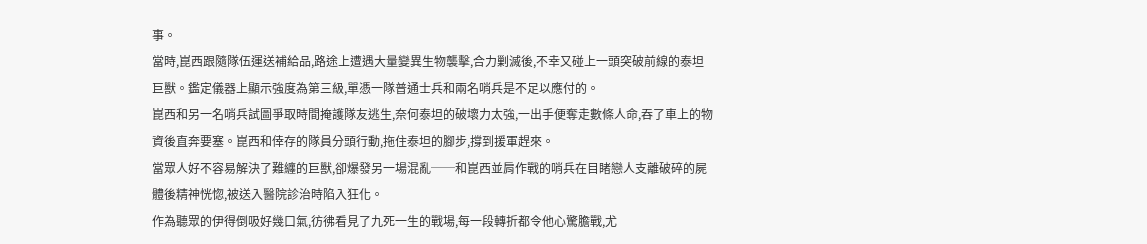事。
當時,崑西跟隨隊伍運送補給品,路途上遭遇大量變異生物襲擊,合力剿滅後,不幸又碰上一頭突破前線的泰坦巨獸。鑑定儀器上顯示強度為第三級,單憑一隊普通士兵和兩名哨兵是不足以應付的。
崑西和另一名哨兵試圖爭取時間掩護隊友逃生,奈何泰坦的破壞力太強,一出手便奪走數條人命,吞了車上的物資後直奔要塞。崑西和倖存的隊員分頭行動,拖住泰坦的腳步,撐到援軍趕來。
當眾人好不容易解決了難纏的巨獸,卻爆發另一場混亂──和崑西並肩作戰的哨兵在目睹戀人支離破碎的屍體後精神恍惚,被送入醫院診治時陷入狂化。
作為聽眾的伊得倒吸好幾口氣,彷彿看見了九死一生的戰場,每一段轉折都令他心驚膽戰,尤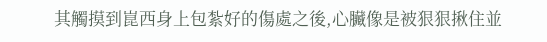其觸摸到崑西身上包紮好的傷處之後,心臟像是被狠狠揪住並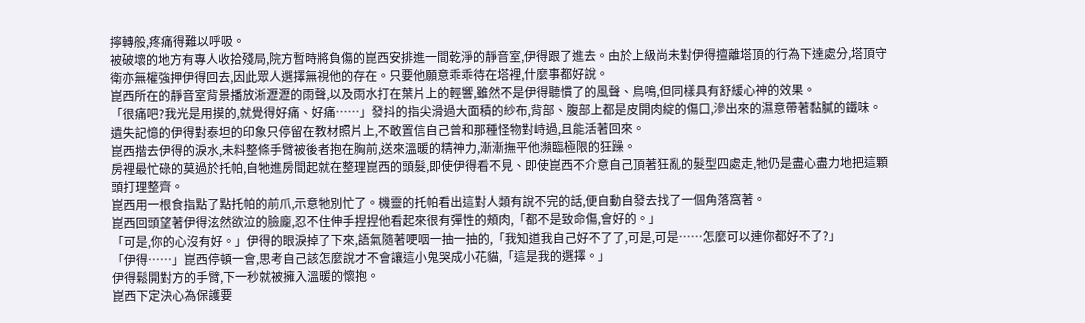擰轉般,疼痛得難以呼吸。
被破壞的地方有專人收拾殘局,院方暫時將負傷的崑西安排進一間乾淨的靜音室,伊得跟了進去。由於上級尚未對伊得擅離塔頂的行為下達處分,塔頂守衛亦無權強押伊得回去,因此眾人選擇無視他的存在。只要他願意乖乖待在塔裡,什麼事都好說。
崑西所在的靜音室背景播放淅瀝瀝的雨聲,以及雨水打在葉片上的輕響,雖然不是伊得聽慣了的風聲、鳥鳴,但同樣具有舒緩心神的效果。
「很痛吧?我光是用摸的,就覺得好痛、好痛……」發抖的指尖滑過大面積的紗布,背部、腹部上都是皮開肉綻的傷口,滲出來的濕意帶著黏膩的鐵味。
遺失記憶的伊得對泰坦的印象只停留在教材照片上,不敢置信自己曾和那種怪物對峙過,且能活著回來。
崑西揩去伊得的淚水,未料整條手臂被後者抱在胸前,送來溫暖的精神力,漸漸撫平他瀕臨極限的狂躁。
房裡最忙碌的莫過於托帕,自牠進房間起就在整理崑西的頭髮,即使伊得看不見、即使崑西不介意自己頂著狂亂的髮型四處走,牠仍是盡心盡力地把這顆頭打理整齊。
崑西用一根食指點了點托帕的前爪,示意牠別忙了。機靈的托帕看出這對人類有說不完的話,便自動自發去找了一個角落窩著。
崑西回頭望著伊得泫然欲泣的臉龐,忍不住伸手捏捏他看起來很有彈性的頰肉,「都不是致命傷,會好的。」
「可是,你的心沒有好。」伊得的眼淚掉了下來,語氣隨著哽咽一抽一抽的,「我知道我自己好不了了,可是,可是……怎麼可以連你都好不了?」
「伊得……」崑西停頓一會,思考自己該怎麼說才不會讓這小鬼哭成小花貓,「這是我的選擇。」
伊得鬆開對方的手臂,下一秒就被擁入溫暖的懷抱。
崑西下定決心為保護要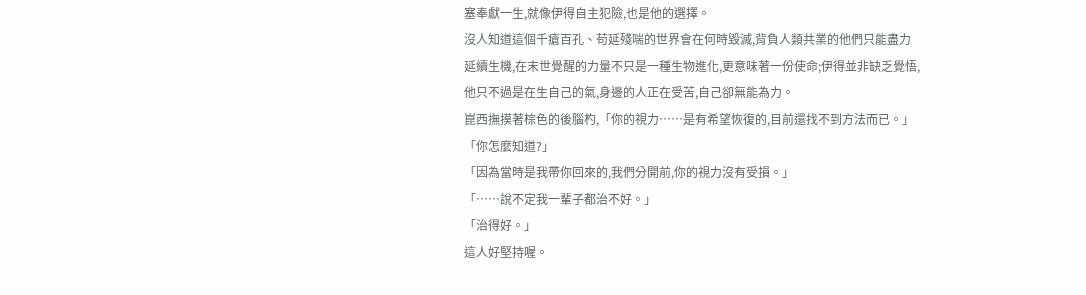塞奉獻一生,就像伊得自主犯險,也是他的選擇。
沒人知道這個千瘡百孔、苟延殘喘的世界會在何時毀滅,背負人類共業的他們只能盡力延續生機,在末世覺醒的力量不只是一種生物進化,更意味著一份使命;伊得並非缺乏覺悟,他只不過是在生自己的氣,身邊的人正在受苦,自己卻無能為力。
崑西撫摸著棕色的後腦杓,「你的視力……是有希望恢復的,目前還找不到方法而已。」
「你怎麼知道?」
「因為當時是我帶你回來的,我們分開前,你的視力沒有受損。」
「……說不定我一輩子都治不好。」
「治得好。」
這人好堅持喔。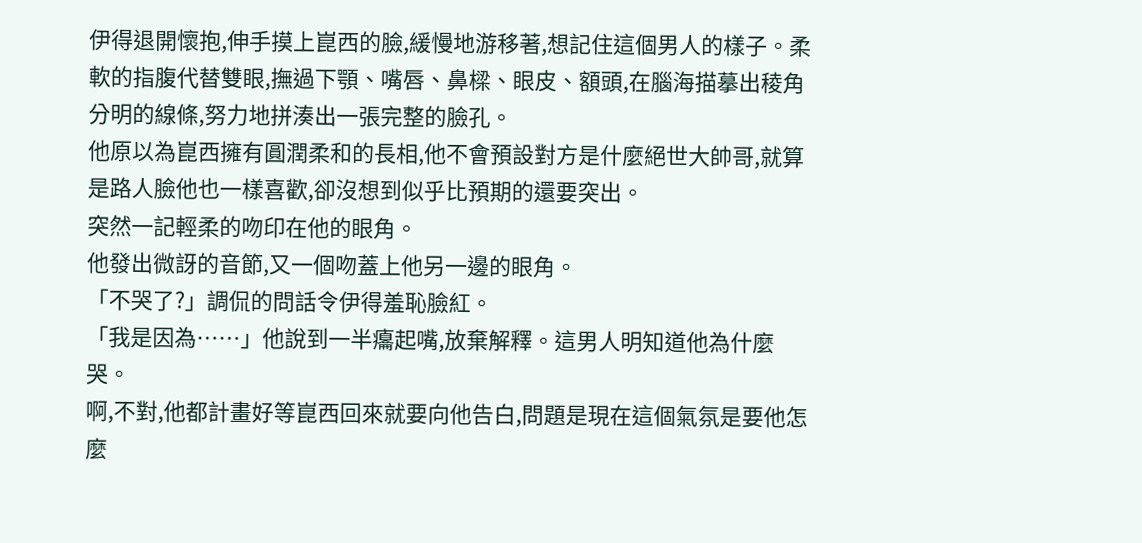伊得退開懷抱,伸手摸上崑西的臉,緩慢地游移著,想記住這個男人的樣子。柔軟的指腹代替雙眼,撫過下顎、嘴唇、鼻樑、眼皮、額頭,在腦海描摹出稜角分明的線條,努力地拼湊出一張完整的臉孔。
他原以為崑西擁有圓潤柔和的長相,他不會預設對方是什麼絕世大帥哥,就算是路人臉他也一樣喜歡,卻沒想到似乎比預期的還要突出。
突然一記輕柔的吻印在他的眼角。
他發出微訝的音節,又一個吻蓋上他另一邊的眼角。
「不哭了?」調侃的問話令伊得羞恥臉紅。
「我是因為……」他說到一半癟起嘴,放棄解釋。這男人明知道他為什麼哭。
啊,不對,他都計畫好等崑西回來就要向他告白,問題是現在這個氣氛是要他怎麼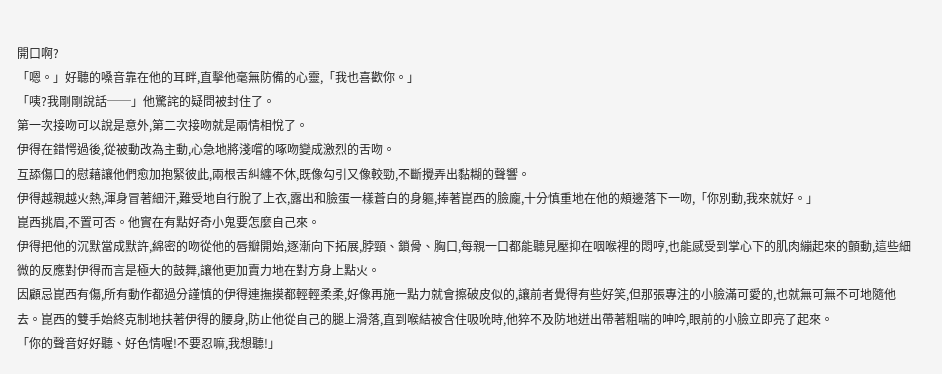開口啊?
「嗯。」好聽的嗓音靠在他的耳畔,直擊他毫無防備的心靈,「我也喜歡你。」
「咦?我剛剛說話──」他驚詫的疑問被封住了。
第一次接吻可以說是意外,第二次接吻就是兩情相悅了。
伊得在錯愕過後,從被動改為主動,心急地將淺嚐的啄吻變成激烈的舌吻。
互舔傷口的慰藉讓他們愈加抱緊彼此,兩根舌糾纏不休,既像勾引又像較勁,不斷攪弄出黏糊的聲響。
伊得越親越火熱,渾身冒著細汗,難受地自行脫了上衣,露出和臉蛋一樣蒼白的身軀,捧著崑西的臉龐,十分慎重地在他的頰邊落下一吻,「你別動,我來就好。」
崑西挑眉,不置可否。他實在有點好奇小鬼要怎麼自己來。
伊得把他的沉默當成默許,綿密的吻從他的唇瓣開始,逐漸向下拓展,脖頸、鎖骨、胸口,每親一口都能聽見壓抑在咽喉裡的悶哼,也能感受到掌心下的肌肉繃起來的顫動,這些細微的反應對伊得而言是極大的鼓舞,讓他更加賣力地在對方身上點火。
因顧忌崑西有傷,所有動作都過分謹慎的伊得連撫摸都輕輕柔柔,好像再施一點力就會擦破皮似的,讓前者覺得有些好笑,但那張專注的小臉滿可愛的,也就無可無不可地隨他去。崑西的雙手始終克制地扶著伊得的腰身,防止他從自己的腿上滑落,直到喉結被含住吸吮時,他猝不及防地迸出帶著粗喘的呻吟,眼前的小臉立即亮了起來。
「你的聲音好好聽、好色情喔!不要忍嘛,我想聽!」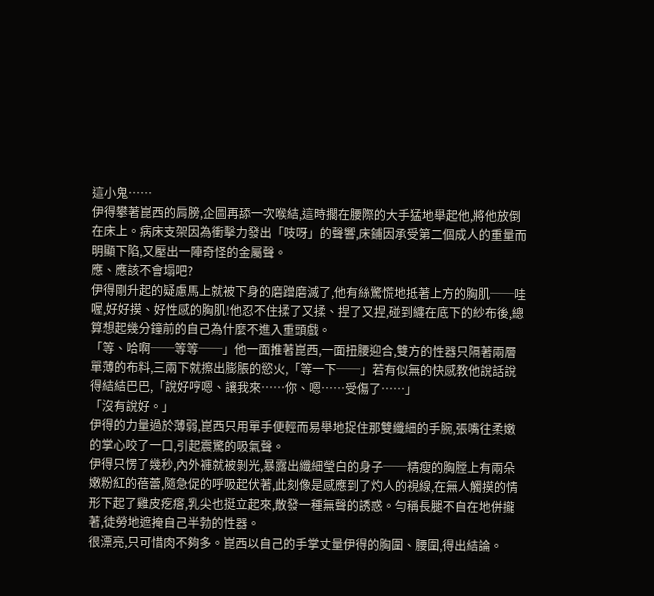這小鬼……
伊得攀著崑西的肩膀,企圖再舔一次喉結,這時擱在腰際的大手猛地舉起他,將他放倒在床上。病床支架因為衝擊力發出「吱呀」的聲響,床鋪因承受第二個成人的重量而明顯下陷,又壓出一陣奇怪的金屬聲。
應、應該不會塌吧?
伊得剛升起的疑慮馬上就被下身的磨蹭磨滅了,他有絲驚慌地抵著上方的胸肌──哇喔,好好摸、好性感的胸肌!他忍不住揉了又揉、捏了又捏,碰到纏在底下的紗布後,總算想起幾分鐘前的自己為什麼不進入重頭戲。
「等、哈啊──等等──」他一面推著崑西,一面扭腰迎合,雙方的性器只隔著兩層單薄的布料,三兩下就擦出膨脹的慾火,「等一下──」若有似無的快感教他說話說得結結巴巴,「說好哼嗯、讓我來……你、嗯……受傷了……」
「沒有說好。」
伊得的力量過於薄弱,崑西只用單手便輕而易舉地捉住那雙纖細的手腕,張嘴往柔嫩的掌心咬了一口,引起震驚的吸氣聲。
伊得只愣了幾秒,內外褲就被剝光,暴露出纖細瑩白的身子──精瘦的胸膛上有兩朵嫩粉紅的蓓蕾,隨急促的呼吸起伏著,此刻像是感應到了灼人的視線,在無人觸摸的情形下起了雞皮疙瘩,乳尖也挺立起來,散發一種無聲的誘惑。勻稱長腿不自在地併攏著,徒勞地遮掩自己半勃的性器。
很漂亮,只可惜肉不夠多。崑西以自己的手掌丈量伊得的胸圍、腰圍,得出結論。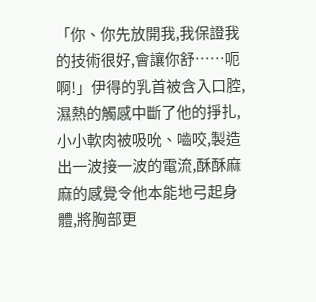「你、你先放開我,我保證我的技術很好,會讓你舒……呃啊!」伊得的乳首被含入口腔,濕熱的觸感中斷了他的掙扎,小小軟肉被吸吮、嚙咬,製造出一波接一波的電流,酥酥麻麻的感覺令他本能地弓起身體,將胸部更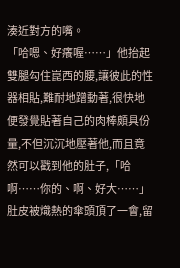湊近對方的嘴。
「哈嗯、好癢喔……」他抬起雙腿勾住崑西的腰,讓彼此的性器相貼,難耐地蹭動著,很快地便發覺貼著自己的肉棒頗具份量,不但沉沉地壓著他,而且竟然可以戳到他的肚子,「哈啊……你的、啊、好大……」
肚皮被熾熱的傘頭頂了一會,留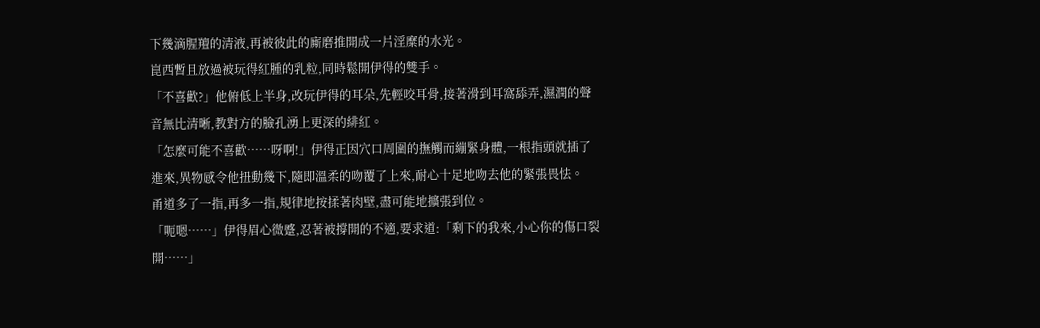下幾滴腥羶的清液,再被彼此的廝磨推開成一片淫糜的水光。
崑西暫且放過被玩得紅腫的乳粒,同時鬆開伊得的雙手。
「不喜歡?」他俯低上半身,改玩伊得的耳朵,先輕咬耳骨,接著滑到耳窩舔弄,濕潤的聲音無比清晰,教對方的臉孔湧上更深的緋紅。
「怎麼可能不喜歡……呀啊!」伊得正因穴口周圍的撫觸而繃緊身體,一根指頭就插了進來,異物感令他扭動幾下,隨即溫柔的吻覆了上來,耐心十足地吻去他的緊張畏怯。
甬道多了一指,再多一指,規律地按揉著肉壁,盡可能地擴張到位。
「呃嗯……」伊得眉心微蹙,忍著被撐開的不適,要求道:「剩下的我來,小心你的傷口裂開……」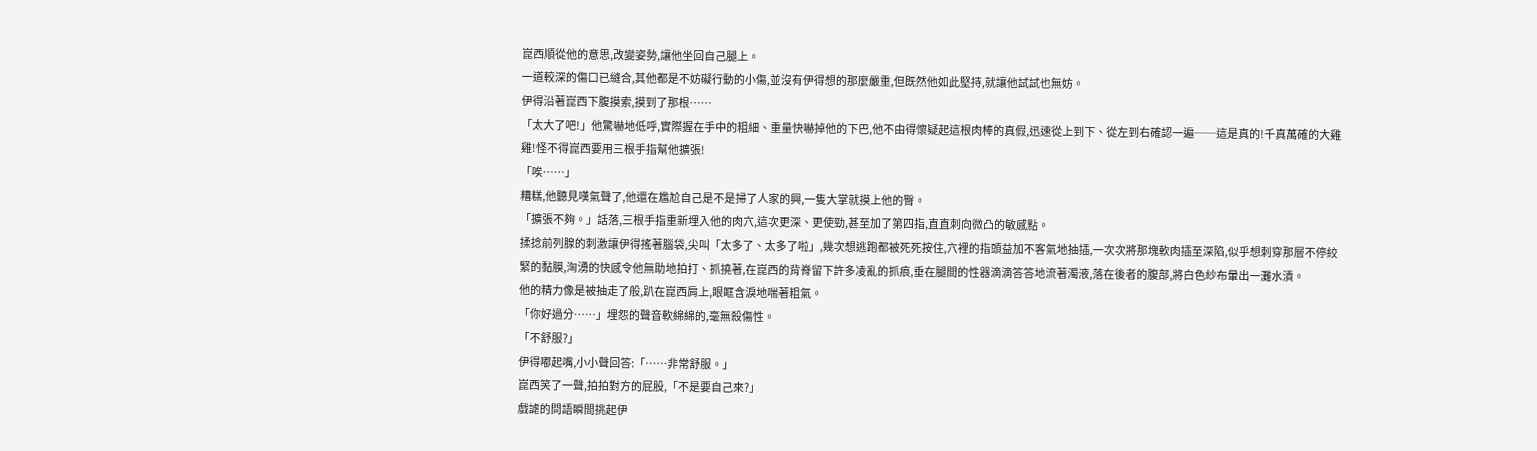崑西順從他的意思,改變姿勢,讓他坐回自己腿上。
一道較深的傷口已縫合,其他都是不妨礙行動的小傷,並沒有伊得想的那麼嚴重,但既然他如此堅持,就讓他試試也無妨。
伊得沿著崑西下腹摸索,摸到了那根……
「太大了吧!」他驚嚇地低呼,實際握在手中的粗細、重量快嚇掉他的下巴,他不由得懷疑起這根肉棒的真假,迅速從上到下、從左到右確認一遍──這是真的!千真萬確的大雞雞!怪不得崑西要用三根手指幫他擴張!
「唉……」
糟糕,他聽見嘆氣聲了,他還在尷尬自己是不是掃了人家的興,一隻大掌就摸上他的臀。
「擴張不夠。」話落,三根手指重新埋入他的肉穴,這次更深、更使勁,甚至加了第四指,直直刺向微凸的敏感點。
揉捻前列腺的刺激讓伊得搖著腦袋,尖叫「太多了、太多了啦」,幾次想逃跑都被死死按住,穴裡的指頭益加不客氣地抽插,一次次將那塊軟肉插至深陷,似乎想刺穿那層不停絞緊的黏膜,洶湧的快感令他無助地拍打、抓撓著,在崑西的背脊留下許多凌亂的抓痕,垂在腿間的性器滴滴答答地流著濁液,落在後者的腹部,將白色紗布暈出一灘水漬。
他的精力像是被抽走了般,趴在崑西肩上,眼眶含淚地喘著粗氣。
「你好過分……」埋怨的聲音軟綿綿的,毫無殺傷性。
「不舒服?」
伊得嘟起嘴,小小聲回答:「……非常舒服。」
崑西笑了一聲,拍拍對方的屁股,「不是要自己來?」
戲謔的問語瞬間挑起伊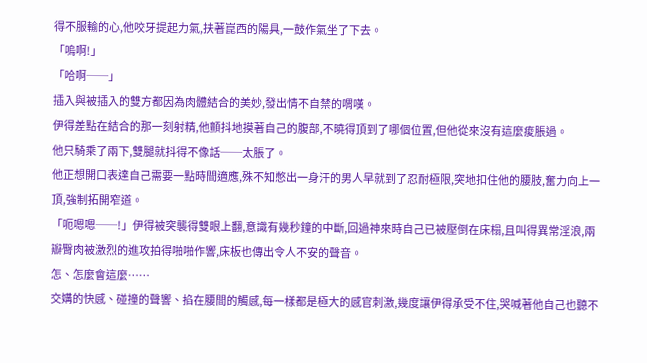得不服輸的心,他咬牙提起力氣,扶著崑西的陽具,一鼓作氣坐了下去。
「嗚啊!」
「哈啊──」
插入與被插入的雙方都因為肉體結合的美妙,發出情不自禁的喟嘆。
伊得差點在結合的那一刻射精,他顫抖地摸著自己的腹部,不曉得頂到了哪個位置,但他從來沒有這麼痠脹過。
他只騎乘了兩下,雙腿就抖得不像話──太脹了。
他正想開口表達自己需要一點時間適應,殊不知憋出一身汗的男人早就到了忍耐極限,突地扣住他的腰肢,奮力向上一頂,強制拓開窄道。
「呃嗯嗯──!」伊得被突襲得雙眼上翻,意識有幾秒鐘的中斷,回過神來時自己已被壓倒在床榻,且叫得異常淫浪,兩瓣臀肉被激烈的進攻拍得啪啪作響,床板也傳出令人不安的聲音。
怎、怎麼會這麼……
交媾的快感、碰撞的聲響、掐在腰間的觸感,每一樣都是極大的感官刺激,幾度讓伊得承受不住,哭喊著他自己也聽不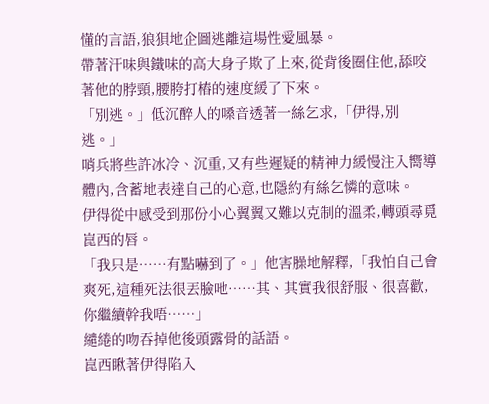懂的言語,狼狽地企圖逃離這場性愛風暴。
帶著汗味與鐵味的高大身子欺了上來,從背後圈住他,舔咬著他的脖頸,腰胯打樁的速度緩了下來。
「別逃。」低沉醉人的嗓音透著一絲乞求,「伊得,別逃。」
哨兵將些許冰冷、沉重,又有些遲疑的精神力緩慢注入嚮導體內,含蓄地表達自己的心意,也隱約有絲乞憐的意味。
伊得從中感受到那份小心翼翼又難以克制的溫柔,轉頭尋覓崑西的唇。
「我只是……有點嚇到了。」他害臊地解釋,「我怕自己會爽死,這種死法很丟臉吔……其、其實我很舒服、很喜歡,你繼續幹我唔……」
繾綣的吻吞掉他後頭露骨的話語。
崑西瞅著伊得陷入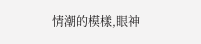情潮的模樣,眼神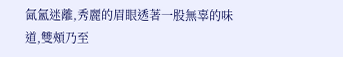氤氳迷離,秀麗的眉眼透著一股無辜的味道,雙頰乃至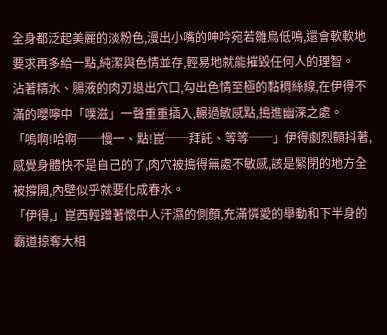全身都泛起美麗的淡粉色,漫出小嘴的呻吟宛若雛鳥低鳴,還會軟軟地要求再多給一點,純潔與色情並存,輕易地就能摧毀任何人的理智。
沾著精水、腸液的肉刃退出穴口,勾出色情至極的黏稠絲線,在伊得不滿的嚶嚀中「噗滋」一聲重重插入,輾過敏感點,搗進幽深之處。
「嗚啊!哈啊──慢一、點!崑──拜託、等等──」伊得劇烈顫抖著,感覺身體快不是自己的了,肉穴被搗得無處不敏感,該是緊閉的地方全被撐開,內壁似乎就要化成春水。
「伊得,」崑西輕蹭著懷中人汗濕的側顏,充滿憐愛的舉動和下半身的霸道掠奪大相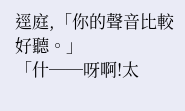逕庭,「你的聲音比較好聽。」
「什──呀啊!太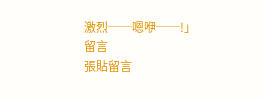激烈──嗯咿──!」
留言
張貼留言